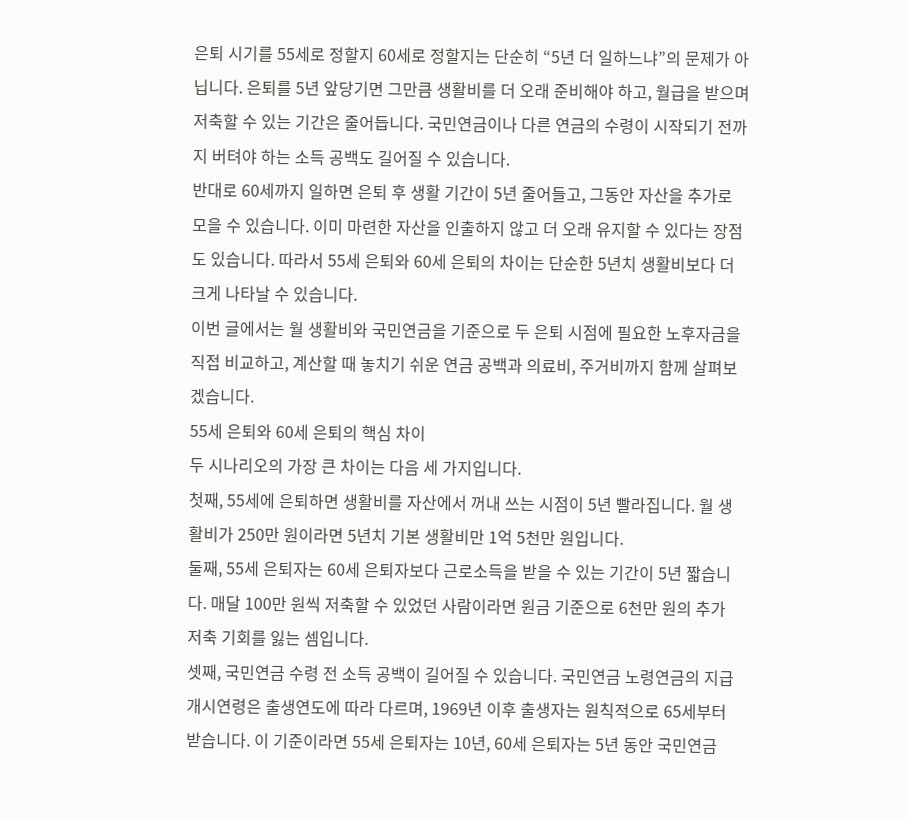은퇴 시기를 55세로 정할지 60세로 정할지는 단순히 “5년 더 일하느냐”의 문제가 아닙니다. 은퇴를 5년 앞당기면 그만큼 생활비를 더 오래 준비해야 하고, 월급을 받으며 저축할 수 있는 기간은 줄어듭니다. 국민연금이나 다른 연금의 수령이 시작되기 전까지 버텨야 하는 소득 공백도 길어질 수 있습니다.
반대로 60세까지 일하면 은퇴 후 생활 기간이 5년 줄어들고, 그동안 자산을 추가로 모을 수 있습니다. 이미 마련한 자산을 인출하지 않고 더 오래 유지할 수 있다는 장점도 있습니다. 따라서 55세 은퇴와 60세 은퇴의 차이는 단순한 5년치 생활비보다 더 크게 나타날 수 있습니다.
이번 글에서는 월 생활비와 국민연금을 기준으로 두 은퇴 시점에 필요한 노후자금을 직접 비교하고, 계산할 때 놓치기 쉬운 연금 공백과 의료비, 주거비까지 함께 살펴보겠습니다.
55세 은퇴와 60세 은퇴의 핵심 차이
두 시나리오의 가장 큰 차이는 다음 세 가지입니다.
첫째, 55세에 은퇴하면 생활비를 자산에서 꺼내 쓰는 시점이 5년 빨라집니다. 월 생활비가 250만 원이라면 5년치 기본 생활비만 1억 5천만 원입니다.
둘째, 55세 은퇴자는 60세 은퇴자보다 근로소득을 받을 수 있는 기간이 5년 짧습니다. 매달 100만 원씩 저축할 수 있었던 사람이라면 원금 기준으로 6천만 원의 추가 저축 기회를 잃는 셈입니다.
셋째, 국민연금 수령 전 소득 공백이 길어질 수 있습니다. 국민연금 노령연금의 지급개시연령은 출생연도에 따라 다르며, 1969년 이후 출생자는 원칙적으로 65세부터 받습니다. 이 기준이라면 55세 은퇴자는 10년, 60세 은퇴자는 5년 동안 국민연금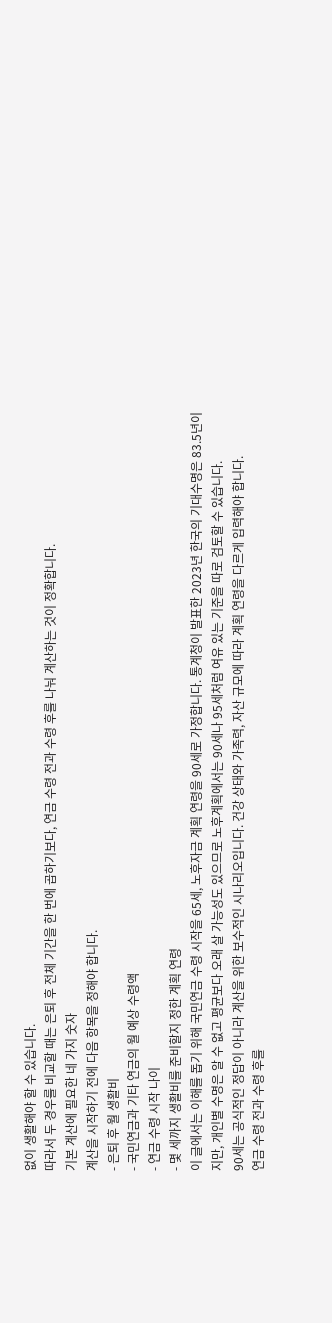없이 생활해야 할 수 있습니다.
따라서 두 경우를 비교할 때는 은퇴 후 전체 기간을 한 번에 곱하기보다, 연금 수령 전과 수령 후를 나눠 계산하는 것이 정확합니다.
기본 계산에 필요한 네 가지 숫자
계산을 시작하기 전에 다음 항목을 정해야 합니다.
- 은퇴 후 월 생활비
- 국민연금과 기타 연금의 월 예상 수령액
- 연금 수령 시작 나이
- 몇 세까지 생활비를 준비할지 정한 계획 연령
이 글에서는 이해를 돕기 위해 국민연금 수령 시작을 65세, 노후자금 계획 연령을 90세로 가정합니다. 통계청이 발표한 2023년 한국의 기대수명은 83.5년이지만, 개인별 수명은 알 수 없고 평균보다 오래 살 가능성도 있으므로 노후계획에서는 90세나 95세처럼 여유 있는 기준을 따로 검토할 수 있습니다.
90세는 공식적인 정답이 아니라 계산을 위한 보수적인 시나리오입니다. 건강 상태와 가족력, 자산 규모에 따라 계획 연령을 다르게 입력해야 합니다.
연금 수령 전과 수령 후를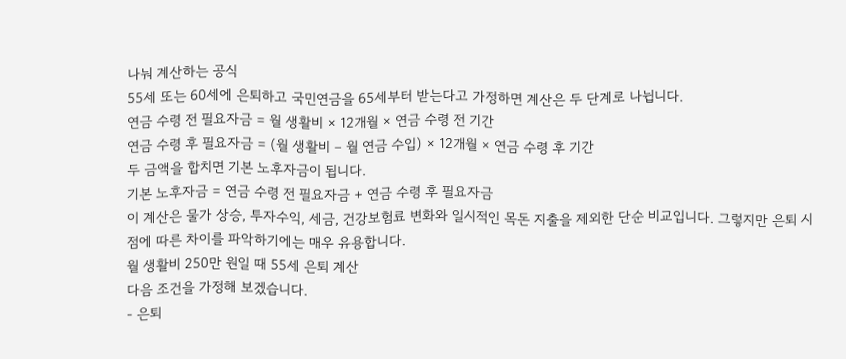나눠 계산하는 공식
55세 또는 60세에 은퇴하고 국민연금을 65세부터 받는다고 가정하면 계산은 두 단계로 나뉩니다.
연금 수령 전 필요자금 = 월 생활비 × 12개월 × 연금 수령 전 기간
연금 수령 후 필요자금 = (월 생활비 – 월 연금 수입) × 12개월 × 연금 수령 후 기간
두 금액을 합치면 기본 노후자금이 됩니다.
기본 노후자금 = 연금 수령 전 필요자금 + 연금 수령 후 필요자금
이 계산은 물가 상승, 투자수익, 세금, 건강보험료 변화와 일시적인 목돈 지출을 제외한 단순 비교입니다. 그렇지만 은퇴 시점에 따른 차이를 파악하기에는 매우 유용합니다.
월 생활비 250만 원일 때 55세 은퇴 계산
다음 조건을 가정해 보겠습니다.
- 은퇴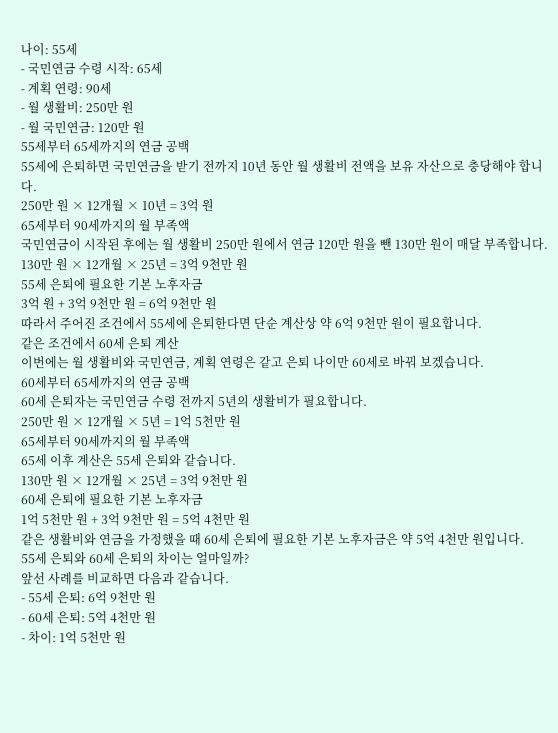나이: 55세
- 국민연금 수령 시작: 65세
- 계획 연령: 90세
- 월 생활비: 250만 원
- 월 국민연금: 120만 원
55세부터 65세까지의 연금 공백
55세에 은퇴하면 국민연금을 받기 전까지 10년 동안 월 생활비 전액을 보유 자산으로 충당해야 합니다.
250만 원 × 12개월 × 10년 = 3억 원
65세부터 90세까지의 월 부족액
국민연금이 시작된 후에는 월 생활비 250만 원에서 연금 120만 원을 뺀 130만 원이 매달 부족합니다.
130만 원 × 12개월 × 25년 = 3억 9천만 원
55세 은퇴에 필요한 기본 노후자금
3억 원 + 3억 9천만 원 = 6억 9천만 원
따라서 주어진 조건에서 55세에 은퇴한다면 단순 계산상 약 6억 9천만 원이 필요합니다.
같은 조건에서 60세 은퇴 계산
이번에는 월 생활비와 국민연금, 계획 연령은 같고 은퇴 나이만 60세로 바꿔 보겠습니다.
60세부터 65세까지의 연금 공백
60세 은퇴자는 국민연금 수령 전까지 5년의 생활비가 필요합니다.
250만 원 × 12개월 × 5년 = 1억 5천만 원
65세부터 90세까지의 월 부족액
65세 이후 계산은 55세 은퇴와 같습니다.
130만 원 × 12개월 × 25년 = 3억 9천만 원
60세 은퇴에 필요한 기본 노후자금
1억 5천만 원 + 3억 9천만 원 = 5억 4천만 원
같은 생활비와 연금을 가정했을 때 60세 은퇴에 필요한 기본 노후자금은 약 5억 4천만 원입니다.
55세 은퇴와 60세 은퇴의 차이는 얼마일까?
앞선 사례를 비교하면 다음과 같습니다.
- 55세 은퇴: 6억 9천만 원
- 60세 은퇴: 5억 4천만 원
- 차이: 1억 5천만 원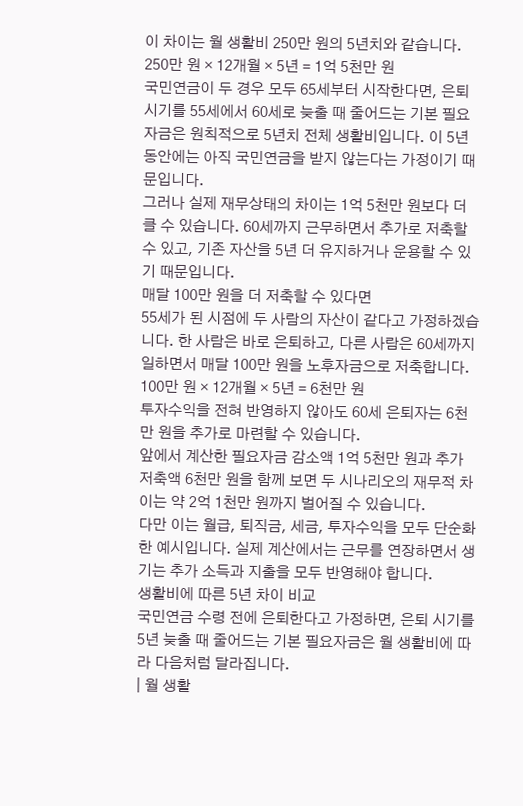이 차이는 월 생활비 250만 원의 5년치와 같습니다.
250만 원 × 12개월 × 5년 = 1억 5천만 원
국민연금이 두 경우 모두 65세부터 시작한다면, 은퇴 시기를 55세에서 60세로 늦출 때 줄어드는 기본 필요자금은 원칙적으로 5년치 전체 생활비입니다. 이 5년 동안에는 아직 국민연금을 받지 않는다는 가정이기 때문입니다.
그러나 실제 재무상태의 차이는 1억 5천만 원보다 더 클 수 있습니다. 60세까지 근무하면서 추가로 저축할 수 있고, 기존 자산을 5년 더 유지하거나 운용할 수 있기 때문입니다.
매달 100만 원을 더 저축할 수 있다면
55세가 된 시점에 두 사람의 자산이 같다고 가정하겠습니다. 한 사람은 바로 은퇴하고, 다른 사람은 60세까지 일하면서 매달 100만 원을 노후자금으로 저축합니다.
100만 원 × 12개월 × 5년 = 6천만 원
투자수익을 전혀 반영하지 않아도 60세 은퇴자는 6천만 원을 추가로 마련할 수 있습니다.
앞에서 계산한 필요자금 감소액 1억 5천만 원과 추가 저축액 6천만 원을 함께 보면 두 시나리오의 재무적 차이는 약 2억 1천만 원까지 벌어질 수 있습니다.
다만 이는 월급, 퇴직금, 세금, 투자수익을 모두 단순화한 예시입니다. 실제 계산에서는 근무를 연장하면서 생기는 추가 소득과 지출을 모두 반영해야 합니다.
생활비에 따른 5년 차이 비교
국민연금 수령 전에 은퇴한다고 가정하면, 은퇴 시기를 5년 늦출 때 줄어드는 기본 필요자금은 월 생활비에 따라 다음처럼 달라집니다.
| 월 생활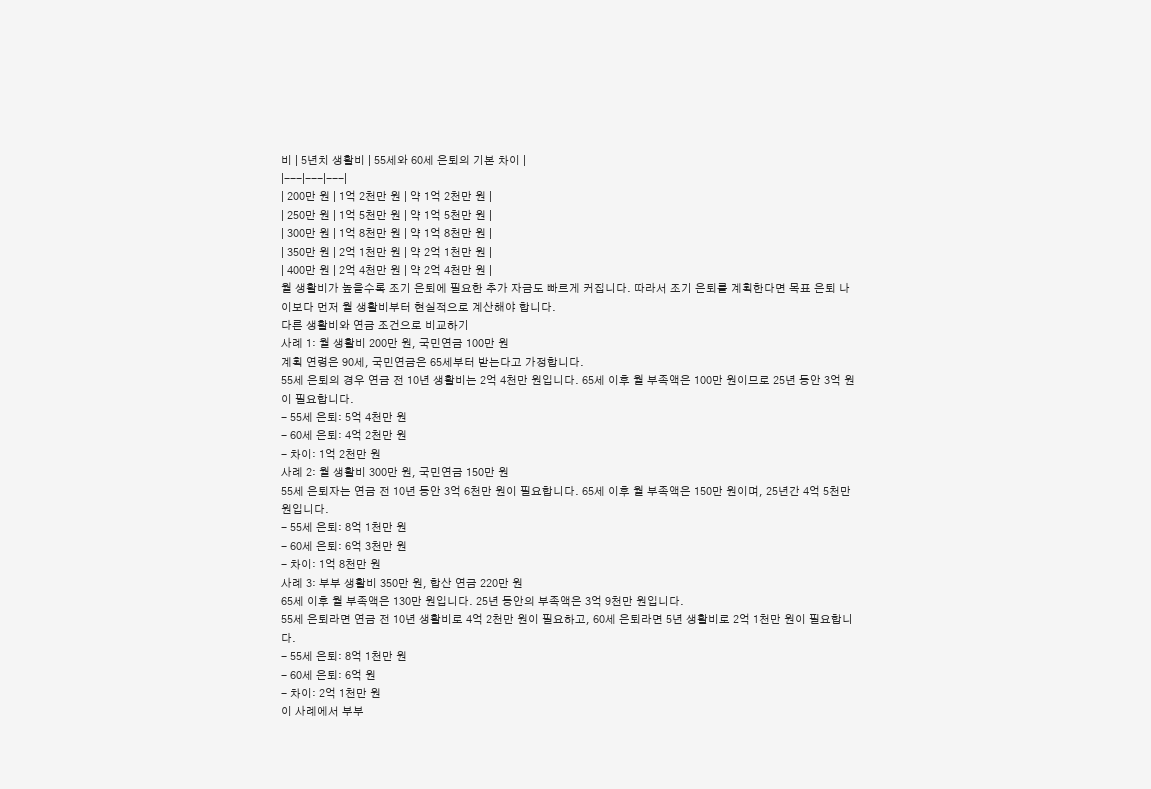비 | 5년치 생활비 | 55세와 60세 은퇴의 기본 차이 |
|---|---|---|
| 200만 원 | 1억 2천만 원 | 약 1억 2천만 원 |
| 250만 원 | 1억 5천만 원 | 약 1억 5천만 원 |
| 300만 원 | 1억 8천만 원 | 약 1억 8천만 원 |
| 350만 원 | 2억 1천만 원 | 약 2억 1천만 원 |
| 400만 원 | 2억 4천만 원 | 약 2억 4천만 원 |
월 생활비가 높을수록 조기 은퇴에 필요한 추가 자금도 빠르게 커집니다. 따라서 조기 은퇴를 계획한다면 목표 은퇴 나이보다 먼저 월 생활비부터 현실적으로 계산해야 합니다.
다른 생활비와 연금 조건으로 비교하기
사례 1: 월 생활비 200만 원, 국민연금 100만 원
계획 연령은 90세, 국민연금은 65세부터 받는다고 가정합니다.
55세 은퇴의 경우 연금 전 10년 생활비는 2억 4천만 원입니다. 65세 이후 월 부족액은 100만 원이므로 25년 동안 3억 원이 필요합니다.
- 55세 은퇴: 5억 4천만 원
- 60세 은퇴: 4억 2천만 원
- 차이: 1억 2천만 원
사례 2: 월 생활비 300만 원, 국민연금 150만 원
55세 은퇴자는 연금 전 10년 동안 3억 6천만 원이 필요합니다. 65세 이후 월 부족액은 150만 원이며, 25년간 4억 5천만 원입니다.
- 55세 은퇴: 8억 1천만 원
- 60세 은퇴: 6억 3천만 원
- 차이: 1억 8천만 원
사례 3: 부부 생활비 350만 원, 합산 연금 220만 원
65세 이후 월 부족액은 130만 원입니다. 25년 동안의 부족액은 3억 9천만 원입니다.
55세 은퇴라면 연금 전 10년 생활비로 4억 2천만 원이 필요하고, 60세 은퇴라면 5년 생활비로 2억 1천만 원이 필요합니다.
- 55세 은퇴: 8억 1천만 원
- 60세 은퇴: 6억 원
- 차이: 2억 1천만 원
이 사례에서 부부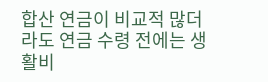합산 연금이 비교적 많더라도 연금 수령 전에는 생활비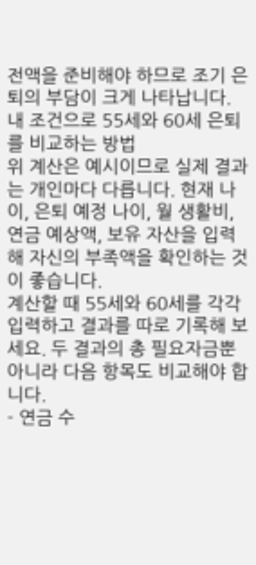전액을 준비해야 하므로 조기 은퇴의 부담이 크게 나타납니다.
내 조건으로 55세와 60세 은퇴를 비교하는 방법
위 계산은 예시이므로 실제 결과는 개인마다 다릅니다. 현재 나이, 은퇴 예정 나이, 월 생활비, 연금 예상액, 보유 자산을 입력해 자신의 부족액을 확인하는 것이 좋습니다.
계산할 때 55세와 60세를 각각 입력하고 결과를 따로 기록해 보세요. 두 결과의 총 필요자금뿐 아니라 다음 항목도 비교해야 합니다.
- 연금 수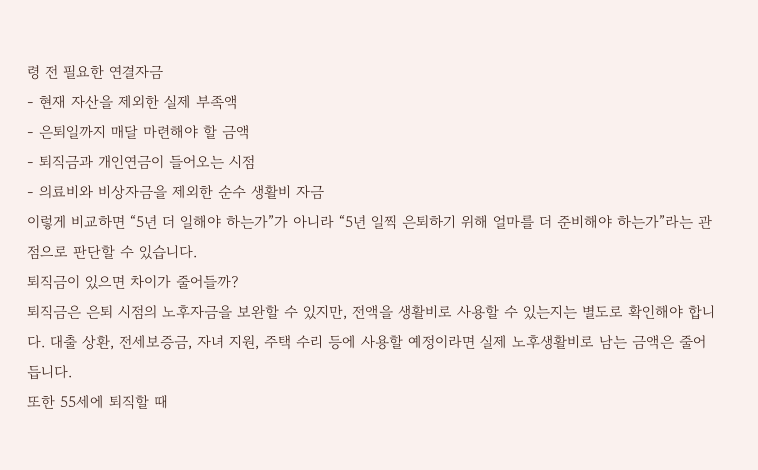령 전 필요한 연결자금
- 현재 자산을 제외한 실제 부족액
- 은퇴일까지 매달 마련해야 할 금액
- 퇴직금과 개인연금이 들어오는 시점
- 의료비와 비상자금을 제외한 순수 생활비 자금
이렇게 비교하면 “5년 더 일해야 하는가”가 아니라 “5년 일찍 은퇴하기 위해 얼마를 더 준비해야 하는가”라는 관점으로 판단할 수 있습니다.
퇴직금이 있으면 차이가 줄어들까?
퇴직금은 은퇴 시점의 노후자금을 보완할 수 있지만, 전액을 생활비로 사용할 수 있는지는 별도로 확인해야 합니다. 대출 상환, 전세보증금, 자녀 지원, 주택 수리 등에 사용할 예정이라면 실제 노후생활비로 남는 금액은 줄어듭니다.
또한 55세에 퇴직할 때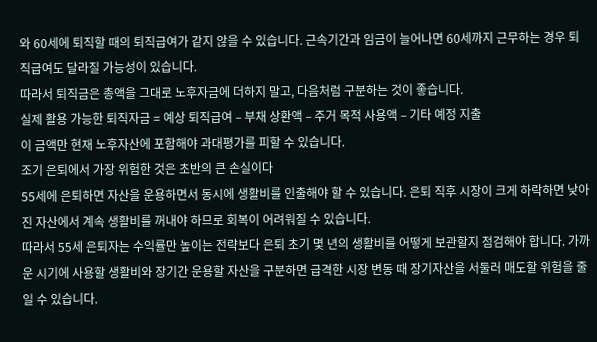와 60세에 퇴직할 때의 퇴직급여가 같지 않을 수 있습니다. 근속기간과 임금이 늘어나면 60세까지 근무하는 경우 퇴직급여도 달라질 가능성이 있습니다.
따라서 퇴직금은 총액을 그대로 노후자금에 더하지 말고, 다음처럼 구분하는 것이 좋습니다.
실제 활용 가능한 퇴직자금 = 예상 퇴직급여 – 부채 상환액 – 주거 목적 사용액 – 기타 예정 지출
이 금액만 현재 노후자산에 포함해야 과대평가를 피할 수 있습니다.
조기 은퇴에서 가장 위험한 것은 초반의 큰 손실이다
55세에 은퇴하면 자산을 운용하면서 동시에 생활비를 인출해야 할 수 있습니다. 은퇴 직후 시장이 크게 하락하면 낮아진 자산에서 계속 생활비를 꺼내야 하므로 회복이 어려워질 수 있습니다.
따라서 55세 은퇴자는 수익률만 높이는 전략보다 은퇴 초기 몇 년의 생활비를 어떻게 보관할지 점검해야 합니다. 가까운 시기에 사용할 생활비와 장기간 운용할 자산을 구분하면 급격한 시장 변동 때 장기자산을 서둘러 매도할 위험을 줄일 수 있습니다.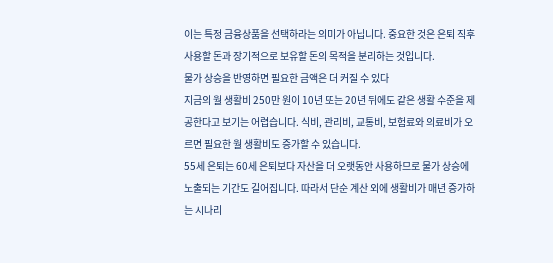이는 특정 금융상품을 선택하라는 의미가 아닙니다. 중요한 것은 은퇴 직후 사용할 돈과 장기적으로 보유할 돈의 목적을 분리하는 것입니다.
물가 상승을 반영하면 필요한 금액은 더 커질 수 있다
지금의 월 생활비 250만 원이 10년 또는 20년 뒤에도 같은 생활 수준을 제공한다고 보기는 어렵습니다. 식비, 관리비, 교통비, 보험료와 의료비가 오르면 필요한 월 생활비도 증가할 수 있습니다.
55세 은퇴는 60세 은퇴보다 자산을 더 오랫동안 사용하므로 물가 상승에 노출되는 기간도 길어집니다. 따라서 단순 계산 외에 생활비가 매년 증가하는 시나리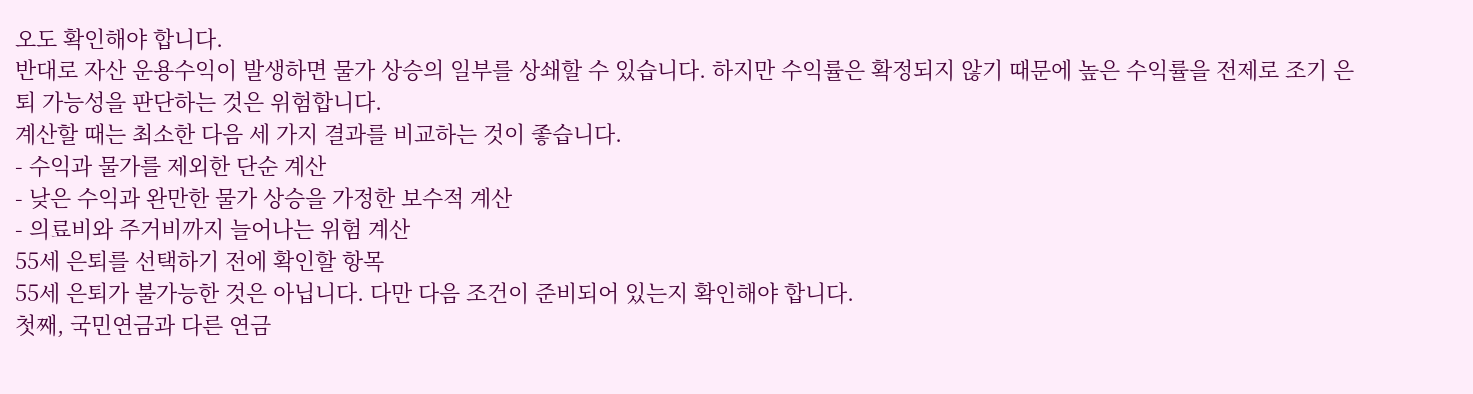오도 확인해야 합니다.
반대로 자산 운용수익이 발생하면 물가 상승의 일부를 상쇄할 수 있습니다. 하지만 수익률은 확정되지 않기 때문에 높은 수익률을 전제로 조기 은퇴 가능성을 판단하는 것은 위험합니다.
계산할 때는 최소한 다음 세 가지 결과를 비교하는 것이 좋습니다.
- 수익과 물가를 제외한 단순 계산
- 낮은 수익과 완만한 물가 상승을 가정한 보수적 계산
- 의료비와 주거비까지 늘어나는 위험 계산
55세 은퇴를 선택하기 전에 확인할 항목
55세 은퇴가 불가능한 것은 아닙니다. 다만 다음 조건이 준비되어 있는지 확인해야 합니다.
첫째, 국민연금과 다른 연금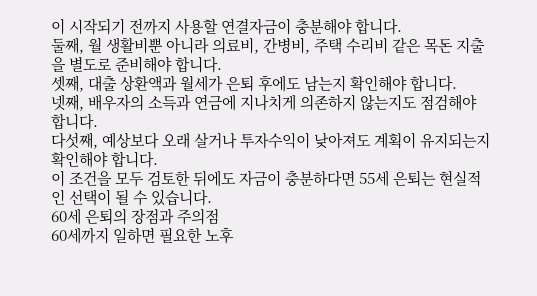이 시작되기 전까지 사용할 연결자금이 충분해야 합니다.
둘째, 월 생활비뿐 아니라 의료비, 간병비, 주택 수리비 같은 목돈 지출을 별도로 준비해야 합니다.
셋째, 대출 상환액과 월세가 은퇴 후에도 남는지 확인해야 합니다.
넷째, 배우자의 소득과 연금에 지나치게 의존하지 않는지도 점검해야 합니다.
다섯째, 예상보다 오래 살거나 투자수익이 낮아져도 계획이 유지되는지 확인해야 합니다.
이 조건을 모두 검토한 뒤에도 자금이 충분하다면 55세 은퇴는 현실적인 선택이 될 수 있습니다.
60세 은퇴의 장점과 주의점
60세까지 일하면 필요한 노후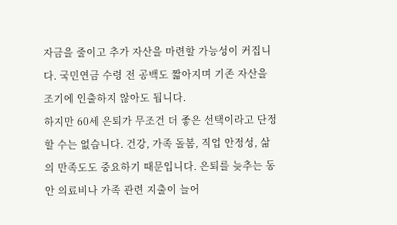자금을 줄이고 추가 자산을 마련할 가능성이 커집니다. 국민연금 수령 전 공백도 짧아지며 기존 자산을 조기에 인출하지 않아도 됩니다.
하지만 60세 은퇴가 무조건 더 좋은 선택이라고 단정할 수는 없습니다. 건강, 가족 돌봄, 직업 안정성, 삶의 만족도도 중요하기 때문입니다. 은퇴를 늦추는 동안 의료비나 가족 관련 지출이 늘어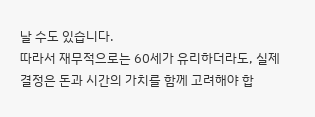날 수도 있습니다.
따라서 재무적으로는 60세가 유리하더라도, 실제 결정은 돈과 시간의 가치를 함께 고려해야 합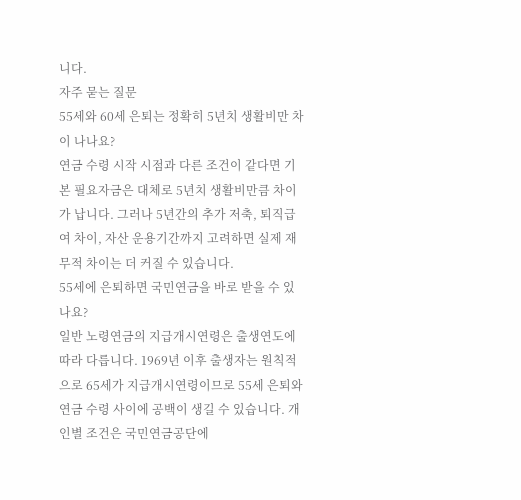니다.
자주 묻는 질문
55세와 60세 은퇴는 정확히 5년치 생활비만 차이 나나요?
연금 수령 시작 시점과 다른 조건이 같다면 기본 필요자금은 대체로 5년치 생활비만큼 차이가 납니다. 그러나 5년간의 추가 저축, 퇴직급여 차이, 자산 운용기간까지 고려하면 실제 재무적 차이는 더 커질 수 있습니다.
55세에 은퇴하면 국민연금을 바로 받을 수 있나요?
일반 노령연금의 지급개시연령은 출생연도에 따라 다릅니다. 1969년 이후 출생자는 원칙적으로 65세가 지급개시연령이므로 55세 은퇴와 연금 수령 사이에 공백이 생길 수 있습니다. 개인별 조건은 국민연금공단에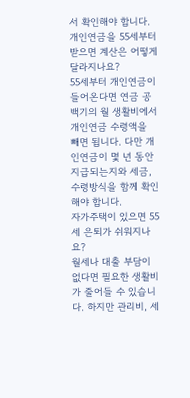서 확인해야 합니다.
개인연금을 55세부터 받으면 계산은 어떻게 달라지나요?
55세부터 개인연금이 들어온다면 연금 공백기의 월 생활비에서 개인연금 수령액을 빼면 됩니다. 다만 개인연금이 몇 년 동안 지급되는지와 세금, 수령방식을 함께 확인해야 합니다.
자가주택이 있으면 55세 은퇴가 쉬워지나요?
월세나 대출 부담이 없다면 필요한 생활비가 줄어들 수 있습니다. 하지만 관리비, 세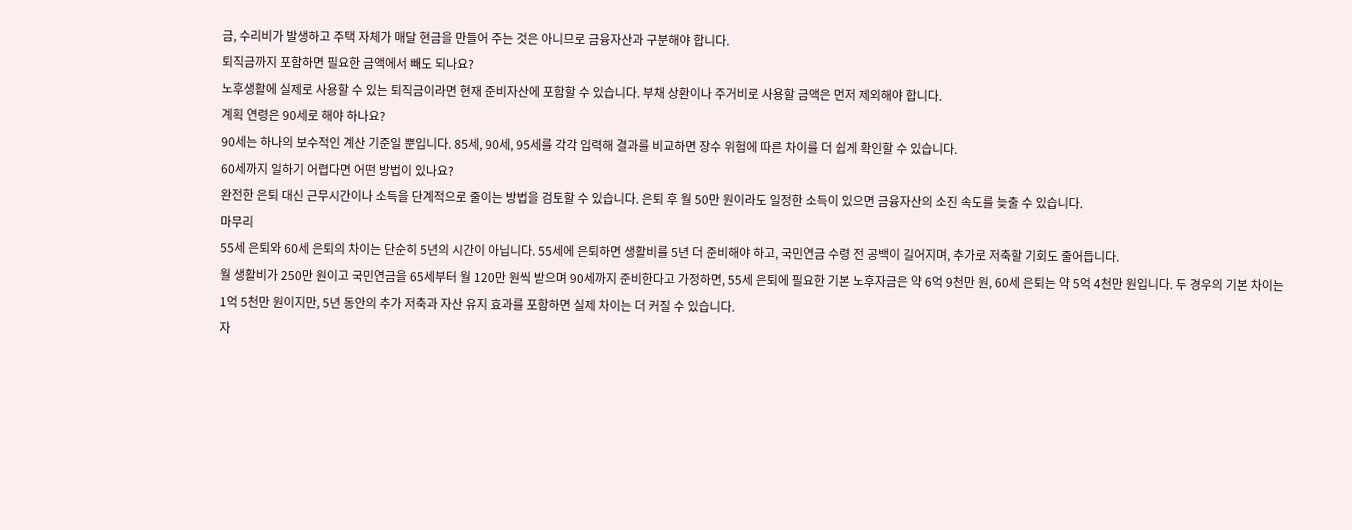금, 수리비가 발생하고 주택 자체가 매달 현금을 만들어 주는 것은 아니므로 금융자산과 구분해야 합니다.
퇴직금까지 포함하면 필요한 금액에서 빼도 되나요?
노후생활에 실제로 사용할 수 있는 퇴직금이라면 현재 준비자산에 포함할 수 있습니다. 부채 상환이나 주거비로 사용할 금액은 먼저 제외해야 합니다.
계획 연령은 90세로 해야 하나요?
90세는 하나의 보수적인 계산 기준일 뿐입니다. 85세, 90세, 95세를 각각 입력해 결과를 비교하면 장수 위험에 따른 차이를 더 쉽게 확인할 수 있습니다.
60세까지 일하기 어렵다면 어떤 방법이 있나요?
완전한 은퇴 대신 근무시간이나 소득을 단계적으로 줄이는 방법을 검토할 수 있습니다. 은퇴 후 월 50만 원이라도 일정한 소득이 있으면 금융자산의 소진 속도를 늦출 수 있습니다.
마무리
55세 은퇴와 60세 은퇴의 차이는 단순히 5년의 시간이 아닙니다. 55세에 은퇴하면 생활비를 5년 더 준비해야 하고, 국민연금 수령 전 공백이 길어지며, 추가로 저축할 기회도 줄어듭니다.
월 생활비가 250만 원이고 국민연금을 65세부터 월 120만 원씩 받으며 90세까지 준비한다고 가정하면, 55세 은퇴에 필요한 기본 노후자금은 약 6억 9천만 원, 60세 은퇴는 약 5억 4천만 원입니다. 두 경우의 기본 차이는 1억 5천만 원이지만, 5년 동안의 추가 저축과 자산 유지 효과를 포함하면 실제 차이는 더 커질 수 있습니다.
자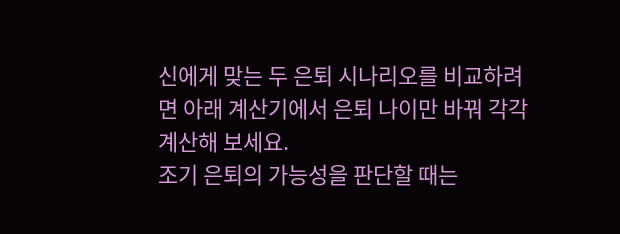신에게 맞는 두 은퇴 시나리오를 비교하려면 아래 계산기에서 은퇴 나이만 바꿔 각각 계산해 보세요.
조기 은퇴의 가능성을 판단할 때는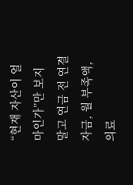“현재 자산이 얼마인가”만 보지 말고 연금 전 연결자금, 월 부족액, 의료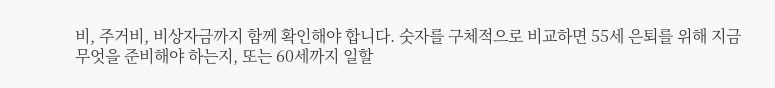비, 주거비, 비상자금까지 함께 확인해야 합니다. 숫자를 구체적으로 비교하면 55세 은퇴를 위해 지금 무엇을 준비해야 하는지, 또는 60세까지 일할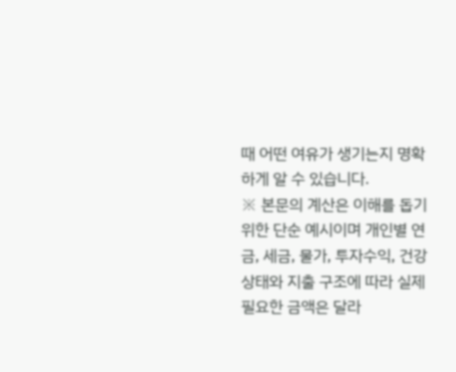때 어떤 여유가 생기는지 명확하게 알 수 있습니다.
※ 본문의 계산은 이해를 돕기 위한 단순 예시이며 개인별 연금, 세금, 물가, 투자수익, 건강 상태와 지출 구조에 따라 실제 필요한 금액은 달라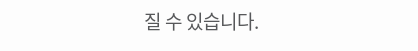질 수 있습니다.